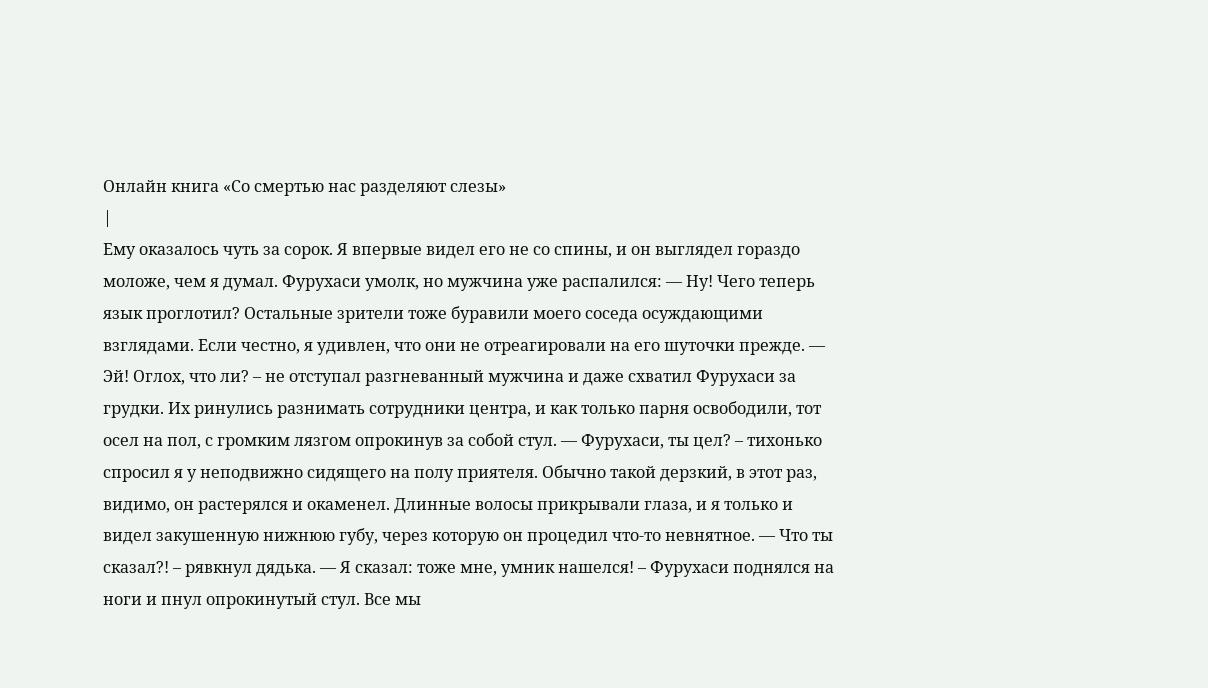Онлайн книга «Со смертью нас разделяют слезы»
|
Ему оказалось чуть за сорок. Я впервые видел его не со спины, и он выглядел гораздо моложе, чем я думал. Фурухаси умолк, но мужчина уже распалился: — Ну! Чего теперь язык проглотил? Остальные зрители тоже буравили моего соседа осуждающими взглядами. Если честно, я удивлен, что они не отреагировали на его шуточки прежде. — Эй! Оглох, что ли? – не отступал разгневанный мужчина и даже схватил Фурухаси за грудки. Их ринулись разнимать сотрудники центра, и как только парня освободили, тот осел на пол, с громким лязгом опрокинув за собой стул. — Фурухаси, ты цел? – тихонько спросил я у неподвижно сидящего на полу приятеля. Обычно такой дерзкий, в этот раз, видимо, он растерялся и окаменел. Длинные волосы прикрывали глаза, и я только и видел закушенную нижнюю губу, через которую он процедил что-то невнятное. — Что ты сказал?! – рявкнул дядька. — Я сказал: тоже мне, умник нашелся! – Фурухаси поднялся на ноги и пнул опрокинутый стул. Все мы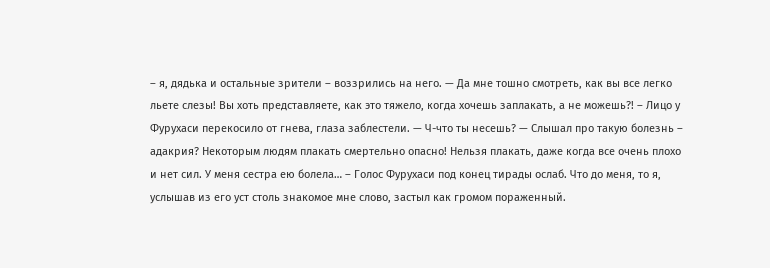– я, дядька и остальные зрители – воззрились на него. — Да мне тошно смотреть, как вы все легко льете слезы! Вы хоть представляете, как это тяжело, когда хочешь заплакать, а не можешь?! – Лицо у Фурухаси перекосило от гнева, глаза заблестели. — Ч-что ты несешь? — Слышал про такую болезнь – адакрия? Некоторым людям плакать смертельно опасно! Нельзя плакать, даже когда все очень плохо и нет сил. У меня сестра ею болела… – Голос Фурухаси под конец тирады ослаб. Что до меня, то я, услышав из его уст столь знакомое мне слово, застыл как громом пораженный.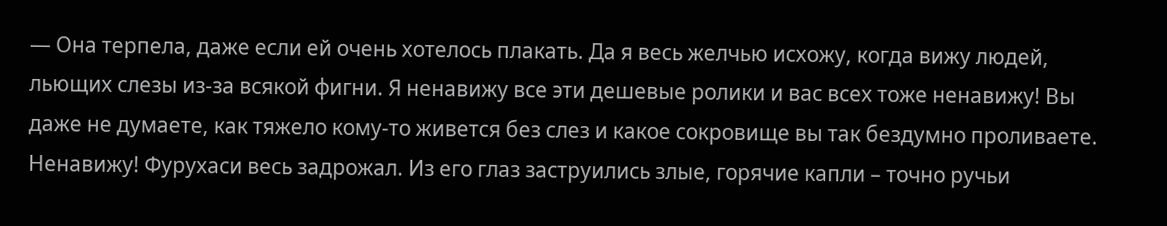— Она терпела, даже если ей очень хотелось плакать. Да я весь желчью исхожу, когда вижу людей, льющих слезы из-за всякой фигни. Я ненавижу все эти дешевые ролики и вас всех тоже ненавижу! Вы даже не думаете, как тяжело кому-то живется без слез и какое сокровище вы так бездумно проливаете. Ненавижу! Фурухаси весь задрожал. Из его глаз заструились злые, горячие капли – точно ручьи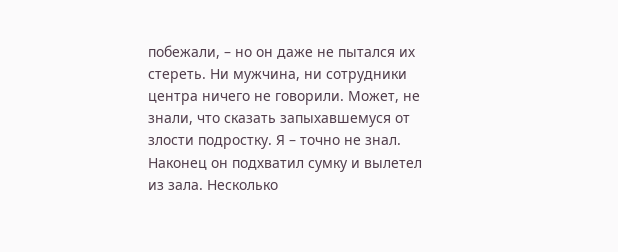побежали, – но он даже не пытался их стереть. Ни мужчина, ни сотрудники центра ничего не говорили. Может, не знали, что сказать запыхавшемуся от злости подростку. Я – точно не знал. Наконец он подхватил сумку и вылетел из зала. Несколько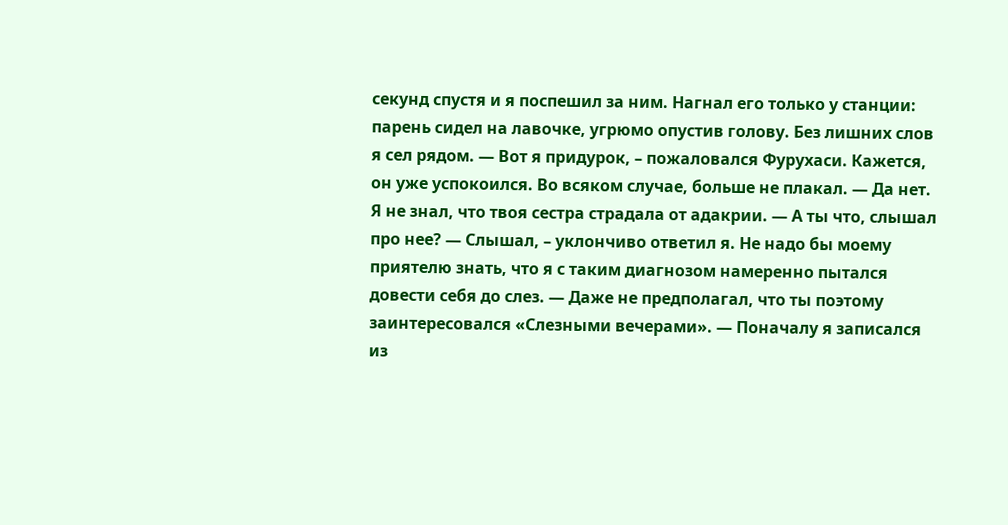секунд спустя и я поспешил за ним. Нагнал его только у станции: парень сидел на лавочке, угрюмо опустив голову. Без лишних слов я сел рядом. — Вот я придурок, – пожаловался Фурухаси. Кажется, он уже успокоился. Во всяком случае, больше не плакал. — Да нет. Я не знал, что твоя сестра страдала от адакрии. — А ты что, слышал про нее? — Слышал, – уклончиво ответил я. Не надо бы моему приятелю знать, что я с таким диагнозом намеренно пытался довести себя до слез. — Даже не предполагал, что ты поэтому заинтересовался «Слезными вечерами». — Поначалу я записался из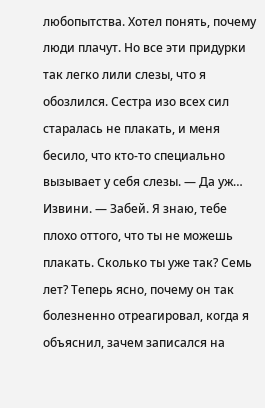любопытства. Хотел понять, почему люди плачут. Но все эти придурки так легко лили слезы, что я обозлился. Сестра изо всех сил старалась не плакать, и меня бесило, что кто-то специально вызывает у себя слезы. — Да уж… Извини. — Забей. Я знаю, тебе плохо оттого, что ты не можешь плакать. Сколько ты уже так? Семь лет? Теперь ясно, почему он так болезненно отреагировал, когда я объяснил, зачем записался на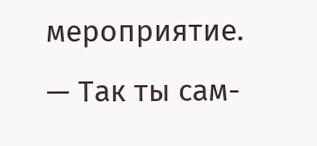мероприятие. — Так ты сам-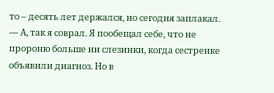то – десять лет держался, но сегодня заплакал. — А, так я соврал. Я пообещал себе, что не пророню больше ни слезинки, когда сестренке объявили диагноз. Но в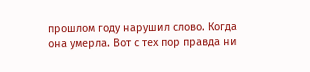прошлом году нарушил слово. Когда она умерла. Вот с тех пор правда ни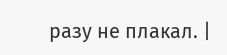разу не плакал. |